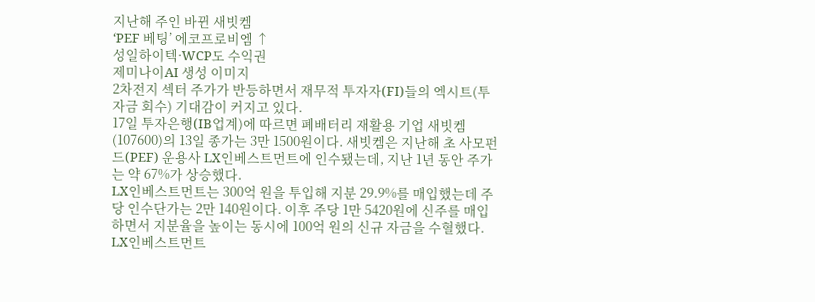지난해 주인 바뀐 새빗켐
‘PEF 베팅’ 에코프로비엠 ↑
성일하이텍·WCP도 수익권
제미나이AI 생성 이미지
2차전지 섹터 주가가 반등하면서 재무적 투자자(FI)들의 엑시트(투자금 회수) 기대감이 커지고 있다.
17일 투자은행(IB업계)에 따르면 폐배터리 재활용 기업 새빗켐(107600)의 13일 종가는 3만 1500원이다. 새빗켐은 지난해 초 사모펀드(PEF) 운용사 LX인베스트먼트에 인수됐는데, 지난 1년 동안 주가는 약 67%가 상승했다.
LX인베스트먼트는 300억 원을 투입해 지분 29.9%를 매입했는데 주당 인수단가는 2만 140원이다. 이후 주당 1만 5420원에 신주를 매입하면서 지분율을 높이는 동시에 100억 원의 신규 자금을 수혈했다. LX인베스트먼트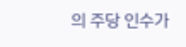의 주당 인수가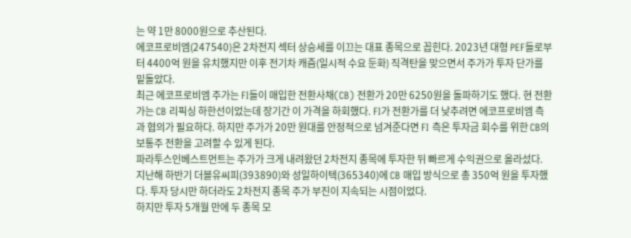는 약 1만 8000원으로 추산된다.
에코프로비엠(247540)은 2차전지 섹터 상승세를 이끄는 대표 종목으로 꼽힌다. 2023년 대형 PEF들로부터 4400억 원을 유치했지만 이후 전기차 캐즘(일시적 수요 둔화) 직격탄을 맞으면서 주가가 투자 단가를 밑돌았다.
최근 에코프로비엠 주가는 FI들이 매입한 전환사채(CB) 전환가 20만 6250원을 돌파하기도 했다. 현 전환가는 CB 리픽싱 하한선이었는데 장기간 이 가격을 하회했다. FI가 전환가를 더 낮추려면 에코프로비엠 측과 협의가 필요하다. 하지만 주가가 20만 원대를 안정적으로 넘겨준다면 FI 측은 투자금 회수를 위한 CB의 보통주 전환을 고려할 수 있게 된다.
파라투스인베스트먼트는 주가가 크게 내려왔던 2차전지 종목에 투자한 뒤 빠르게 수익권으로 올라섰다. 지난해 하반기 더블유씨피(393890)와 성일하이텍(365340)에 CB 매입 방식으로 총 350억 원을 투자했다. 투자 당시만 하더라도 2차전지 종목 주가 부진이 지속되는 시점이었다.
하지만 투자 5개월 만에 두 종목 모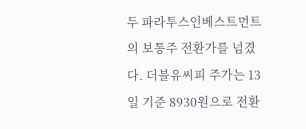두 파라투스인베스트먼트의 보통주 전환가를 넘겼다. 더블유씨피 주가는 13일 기준 8930원으로 전환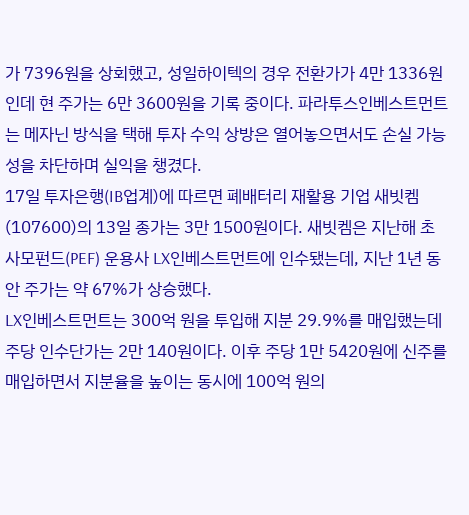가 7396원을 상회했고, 성일하이텍의 경우 전환가가 4만 1336원인데 현 주가는 6만 3600원을 기록 중이다. 파라투스인베스트먼트는 메자닌 방식을 택해 투자 수익 상방은 열어놓으면서도 손실 가능성을 차단하며 실익을 챙겼다.
17일 투자은행(IB업계)에 따르면 폐배터리 재활용 기업 새빗켐(107600)의 13일 종가는 3만 1500원이다. 새빗켐은 지난해 초 사모펀드(PEF) 운용사 LX인베스트먼트에 인수됐는데, 지난 1년 동안 주가는 약 67%가 상승했다.
LX인베스트먼트는 300억 원을 투입해 지분 29.9%를 매입했는데 주당 인수단가는 2만 140원이다. 이후 주당 1만 5420원에 신주를 매입하면서 지분율을 높이는 동시에 100억 원의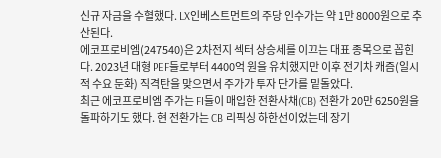신규 자금을 수혈했다. LX인베스트먼트의 주당 인수가는 약 1만 8000원으로 추산된다.
에코프로비엠(247540)은 2차전지 섹터 상승세를 이끄는 대표 종목으로 꼽힌다. 2023년 대형 PEF들로부터 4400억 원을 유치했지만 이후 전기차 캐즘(일시적 수요 둔화) 직격탄을 맞으면서 주가가 투자 단가를 밑돌았다.
최근 에코프로비엠 주가는 FI들이 매입한 전환사채(CB) 전환가 20만 6250원을 돌파하기도 했다. 현 전환가는 CB 리픽싱 하한선이었는데 장기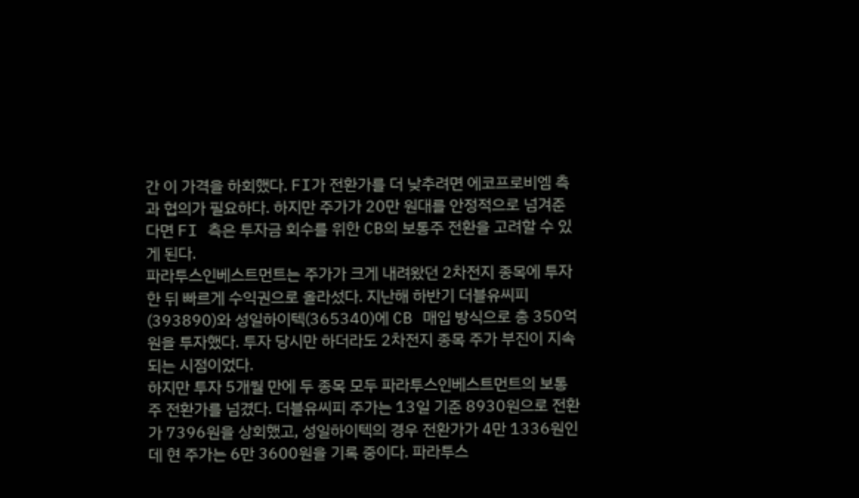간 이 가격을 하회했다. FI가 전환가를 더 낮추려면 에코프로비엠 측과 협의가 필요하다. 하지만 주가가 20만 원대를 안정적으로 넘겨준다면 FI 측은 투자금 회수를 위한 CB의 보통주 전환을 고려할 수 있게 된다.
파라투스인베스트먼트는 주가가 크게 내려왔던 2차전지 종목에 투자한 뒤 빠르게 수익권으로 올라섰다. 지난해 하반기 더블유씨피(393890)와 성일하이텍(365340)에 CB 매입 방식으로 총 350억 원을 투자했다. 투자 당시만 하더라도 2차전지 종목 주가 부진이 지속되는 시점이었다.
하지만 투자 5개월 만에 두 종목 모두 파라투스인베스트먼트의 보통주 전환가를 넘겼다. 더블유씨피 주가는 13일 기준 8930원으로 전환가 7396원을 상회했고, 성일하이텍의 경우 전환가가 4만 1336원인데 현 주가는 6만 3600원을 기록 중이다. 파라투스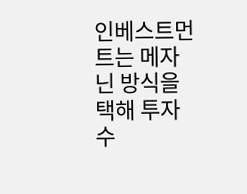인베스트먼트는 메자닌 방식을 택해 투자 수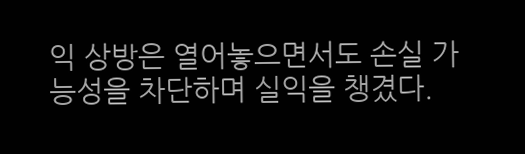익 상방은 열어놓으면서도 손실 가능성을 차단하며 실익을 챙겼다.